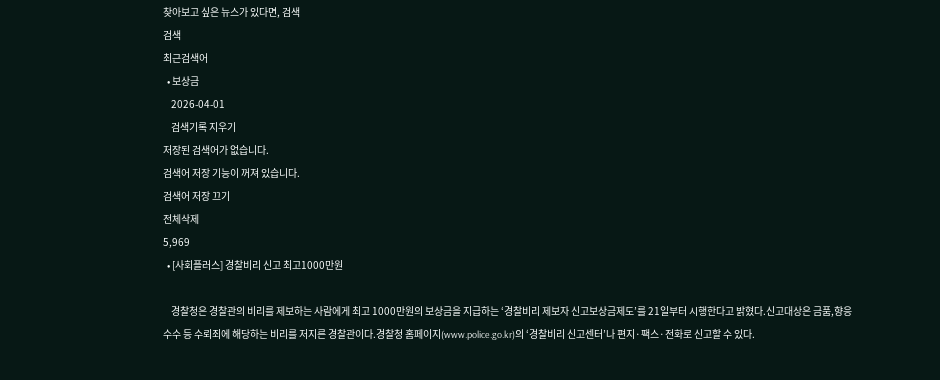찾아보고 싶은 뉴스가 있다면, 검색
검색
최근검색어
  • 보상금
    2026-04-01
    검색기록 지우기
저장된 검색어가 없습니다.
검색어 저장 기능이 꺼져 있습니다.
검색어 저장 끄기
전체삭제
5,969
  • [사회플러스] 경찰비리 신고 최고1000만원

    경찰청은 경찰관의 비리를 제보하는 사람에게 최고 1000만원의 보상금을 지급하는 ‘경찰비리 제보자 신고보상금제도’를 21일부터 시행한다고 밝혔다.신고대상은 금품,향응수수 등 수뢰죄에 해당하는 비리를 저지른 경찰관이다.경찰청 홈페이지(www.police.go.kr)의 ‘경찰비리 신고센터’나 편지·팩스·전화로 신고할 수 있다.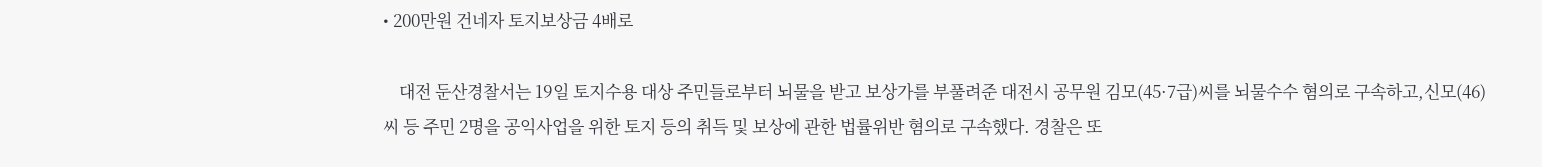• 200만원 건네자 토지보상금 4배로

    대전 둔산경찰서는 19일 토지수용 대상 주민들로부터 뇌물을 받고 보상가를 부풀려준 대전시 공무원 김모(45·7급)씨를 뇌물수수 혐의로 구속하고,신모(46)씨 등 주민 2명을 공익사업을 위한 토지 등의 취득 및 보상에 관한 법률위반 혐의로 구속했다. 경찰은 또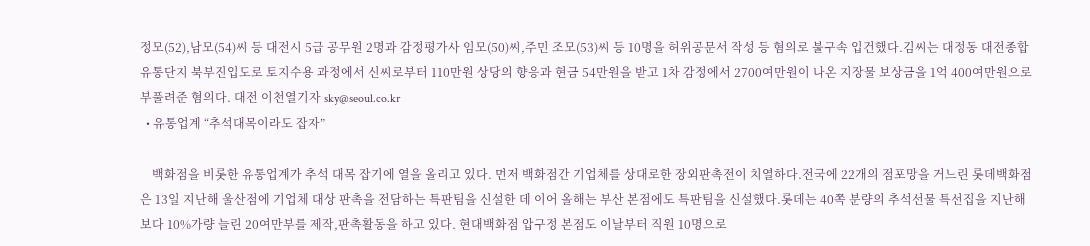정모(52),남모(54)씨 등 대전시 5급 공무원 2명과 감정평가사 임모(50)씨,주민 조모(53)씨 등 10명을 허위공문서 작성 등 혐의로 불구속 입건했다.김씨는 대정동 대전종합유통단지 북부진입도로 토지수용 과정에서 신씨로부터 110만원 상당의 향응과 현금 54만원을 받고 1차 감정에서 2700여만원이 나온 지장물 보상금을 1억 400여만원으로 부풀려준 혐의다. 대전 이천열기자 sky@seoul.co.kr
  • 유통업계 “추석대목이라도 잡자”

    백화점을 비롯한 유통업계가 추석 대목 잡기에 열을 올리고 있다. 먼저 백화점간 기업체를 상대로한 장외판촉전이 치열하다.전국에 22개의 점포망을 거느린 롯데백화점은 13일 지난해 울산점에 기업체 대상 판촉을 전담하는 특판팀을 신설한 데 이어 올해는 부산 본점에도 특판팀을 신설했다.롯데는 40쪽 분량의 추석선물 특선집을 지난해보다 10%가량 늘린 20여만부를 제작,판촉활동을 하고 있다. 현대백화점 압구정 본점도 이날부터 직원 10명으로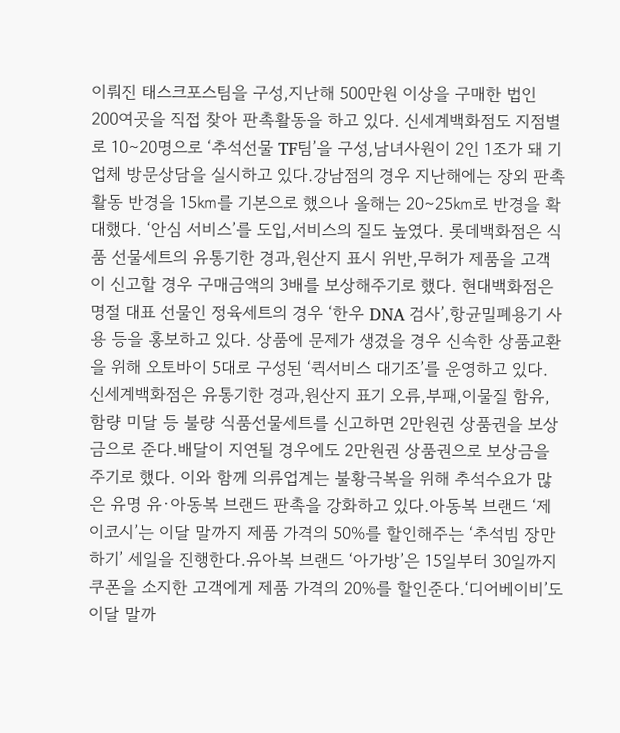이뤄진 태스크포스팀을 구성,지난해 500만원 이상을 구매한 법인 200여곳을 직접 찾아 판촉활동을 하고 있다. 신세계백화점도 지점별로 10∼20명으로 ‘추석선물 TF팀’을 구성,남녀사원이 2인 1조가 돼 기업체 방문상담을 실시하고 있다.강남점의 경우 지난해에는 장외 판촉활동 반경을 15㎞를 기본으로 했으나 올해는 20∼25㎞로 반경을 확대했다. ‘안심 서비스’를 도입,서비스의 질도 높였다. 롯데백화점은 식품 선물세트의 유통기한 경과,원산지 표시 위반,무허가 제품을 고객이 신고할 경우 구매금액의 3배를 보상해주기로 했다. 현대백화점은 명절 대표 선물인 정육세트의 경우 ‘한우 DNA 검사’,항균밀폐용기 사용 등을 홍보하고 있다. 상품에 문제가 생겼을 경우 신속한 상품교환을 위해 오토바이 5대로 구성된 ‘퀵서비스 대기조’를 운영하고 있다. 신세계백화점은 유통기한 경과,원산지 표기 오류,부패,이물질 함유,함량 미달 등 불량 식품선물세트를 신고하면 2만원권 상품권을 보상금으로 준다.배달이 지연될 경우에도 2만원권 상품권으로 보상금을 주기로 했다. 이와 함께 의류업계는 불황극복을 위해 추석수요가 많은 유명 유·아동복 브랜드 판촉을 강화하고 있다.아동복 브랜드 ‘제이코시’는 이달 말까지 제품 가격의 50%를 할인해주는 ‘추석빔 장만하기’ 세일을 진행한다.유아복 브랜드 ‘아가방’은 15일부터 30일까지 쿠폰을 소지한 고객에게 제품 가격의 20%를 할인준다.‘디어베이비’도 이달 말까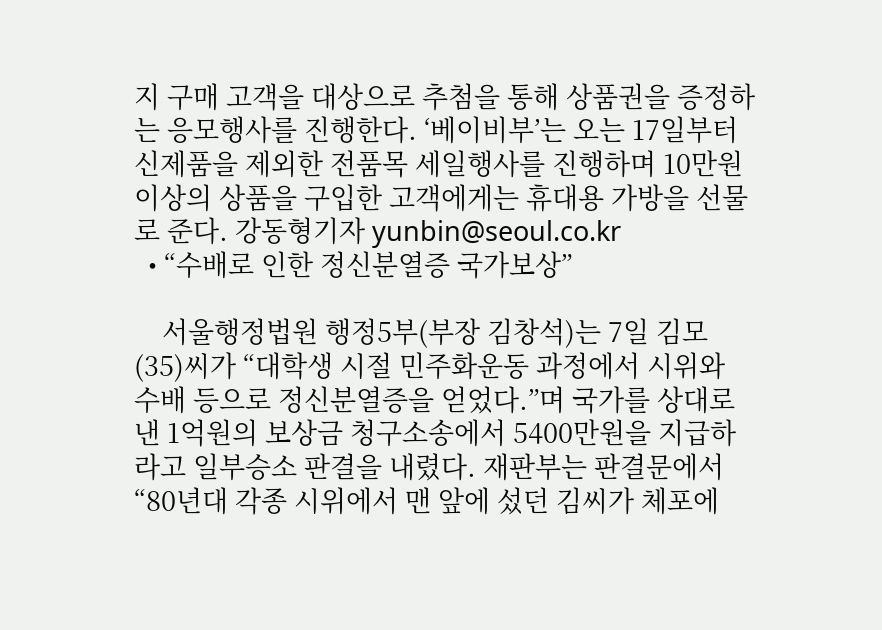지 구매 고객을 대상으로 추첨을 통해 상품권을 증정하는 응모행사를 진행한다. ‘베이비부’는 오는 17일부터 신제품을 제외한 전품목 세일행사를 진행하며 10만원 이상의 상품을 구입한 고객에게는 휴대용 가방을 선물로 준다. 강동형기자 yunbin@seoul.co.kr
  • “수배로 인한 정신분열증 국가보상”

    서울행정법원 행정5부(부장 김창석)는 7일 김모(35)씨가 “대학생 시절 민주화운동 과정에서 시위와 수배 등으로 정신분열증을 얻었다.”며 국가를 상대로 낸 1억원의 보상금 청구소송에서 5400만원을 지급하라고 일부승소 판결을 내렸다. 재판부는 판결문에서 “80년대 각종 시위에서 맨 앞에 섰던 김씨가 체포에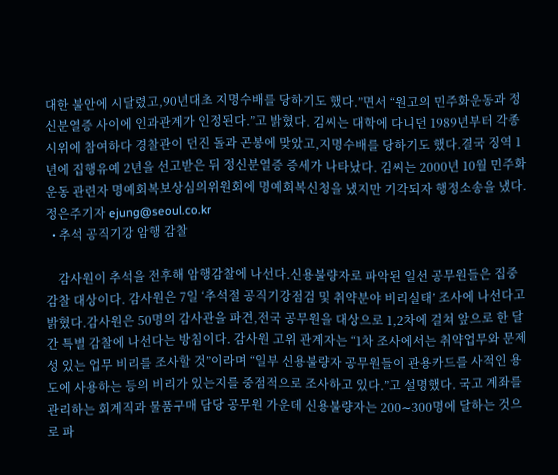대한 불안에 시달렸고,90년대초 지명수배를 당하기도 했다.”면서 “원고의 민주화운동과 정신분열증 사이에 인과관계가 인정된다.”고 밝혔다. 김씨는 대학에 다니던 1989년부터 각종 시위에 참여하다 경찰관이 던진 돌과 곤봉에 맞았고,지명수배를 당하기도 했다.결국 징역 1년에 집행유예 2년을 선고받은 뒤 정신분열증 증세가 나타났다. 김씨는 2000년 10월 민주화운동 관련자 명예회복보상심의위원회에 명예회복신청을 냈지만 기각되자 행정소송을 냈다. 정은주기자 ejung@seoul.co.kr
  • 추석 공직기강 암행 감찰

    감사원이 추석을 전후해 암행감찰에 나선다.신용불량자로 파악된 일선 공무원들은 집중 감찰 대상이다. 감사원은 7일 ‘추석절 공직기강점검 및 취약분야 비리실태’ 조사에 나선다고 밝혔다.감사원은 50명의 감사관을 파견,전국 공무원을 대상으로 1,2차에 걸쳐 앞으로 한 달간 특별 감찰에 나선다는 방침이다. 감사원 고위 관계자는 “1차 조사에서는 취약업무와 문제성 있는 업무 비리를 조사할 것”이라며 “일부 신용불량자 공무원들이 관용카드를 사적인 용도에 사용하는 등의 비리가 있는지를 중점적으로 조사하고 있다.”고 설명했다. 국고 계좌를 관리하는 회계직과 물품구매 담당 공무원 가운데 신용불량자는 200∼300명에 달하는 것으로 파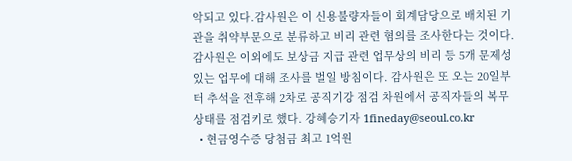악되고 있다.감사원은 이 신용불량자들이 회계담당으로 배치된 기관을 취약부문으로 분류하고 비리 관련 혐의를 조사한다는 것이다.감사원은 이외에도 보상금 지급 관련 업무상의 비리 등 5개 문제성 있는 업무에 대해 조사를 벌일 방침이다. 감사원은 또 오는 20일부터 추석을 전후해 2차로 공직기강 점검 차원에서 공직자들의 복무상태를 점검키로 했다. 강혜승기자 1fineday@seoul.co.kr
  • 현금영수증 당첨금 최고 1억원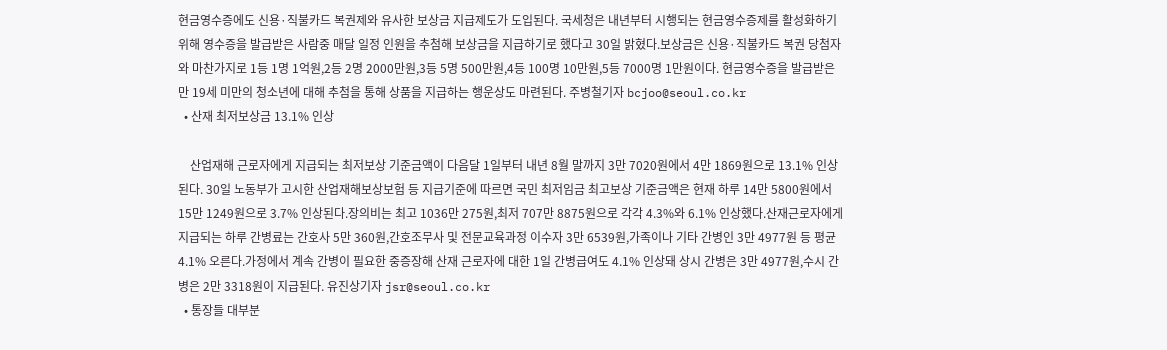현금영수증에도 신용·직불카드 복권제와 유사한 보상금 지급제도가 도입된다. 국세청은 내년부터 시행되는 현금영수증제를 활성화하기 위해 영수증을 발급받은 사람중 매달 일정 인원을 추첨해 보상금을 지급하기로 했다고 30일 밝혔다.보상금은 신용·직불카드 복권 당첨자와 마찬가지로 1등 1명 1억원,2등 2명 2000만원,3등 5명 500만원,4등 100명 10만원,5등 7000명 1만원이다. 현금영수증을 발급받은 만 19세 미만의 청소년에 대해 추첨을 통해 상품을 지급하는 행운상도 마련된다. 주병철기자 bcjoo@seoul.co.kr
  • 산재 최저보상금 13.1% 인상

    산업재해 근로자에게 지급되는 최저보상 기준금액이 다음달 1일부터 내년 8월 말까지 3만 7020원에서 4만 1869원으로 13.1% 인상된다. 30일 노동부가 고시한 산업재해보상보험 등 지급기준에 따르면 국민 최저임금 최고보상 기준금액은 현재 하루 14만 5800원에서 15만 1249원으로 3.7% 인상된다.장의비는 최고 1036만 275원,최저 707만 8875원으로 각각 4.3%와 6.1% 인상했다.산재근로자에게 지급되는 하루 간병료는 간호사 5만 360원,간호조무사 및 전문교육과정 이수자 3만 6539원,가족이나 기타 간병인 3만 4977원 등 평균 4.1% 오른다.가정에서 계속 간병이 필요한 중증장해 산재 근로자에 대한 1일 간병급여도 4.1% 인상돼 상시 간병은 3만 4977원,수시 간병은 2만 3318원이 지급된다. 유진상기자 jsr@seoul.co.kr
  • 통장들 대부분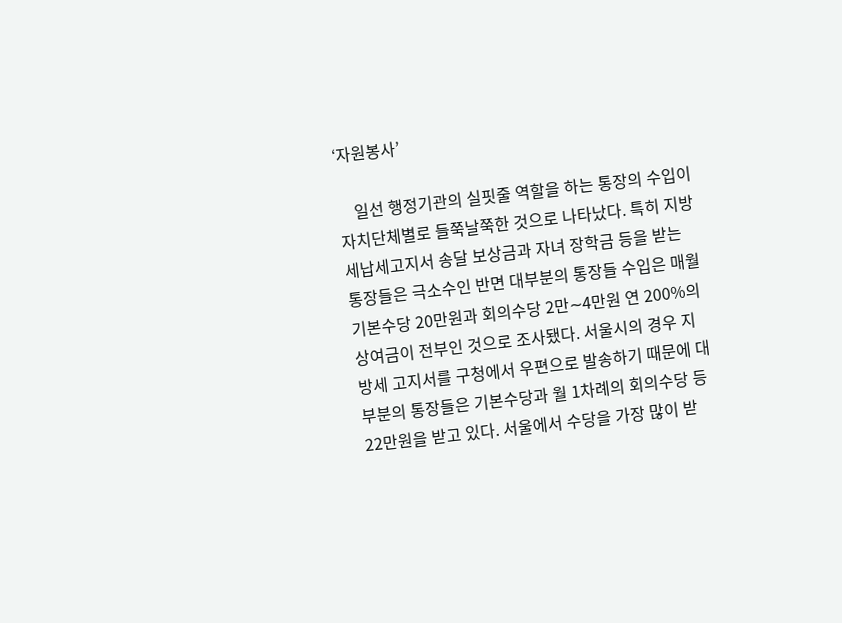‘자원봉사’

    일선 행정기관의 실핏줄 역할을 하는 통장의 수입이 자치단체별로 들쭉날쭉한 것으로 나타났다. 특히 지방세납세고지서 송달 보상금과 자녀 장학금 등을 받는 통장들은 극소수인 반면 대부분의 통장들 수입은 매월 기본수당 20만원과 회의수당 2만∼4만원 연 200%의 상여금이 전부인 것으로 조사됐다. 서울시의 경우 지방세 고지서를 구청에서 우편으로 발송하기 때문에 대부분의 통장들은 기본수당과 월 1차례의 회의수당 등 22만원을 받고 있다. 서울에서 수당을 가장 많이 받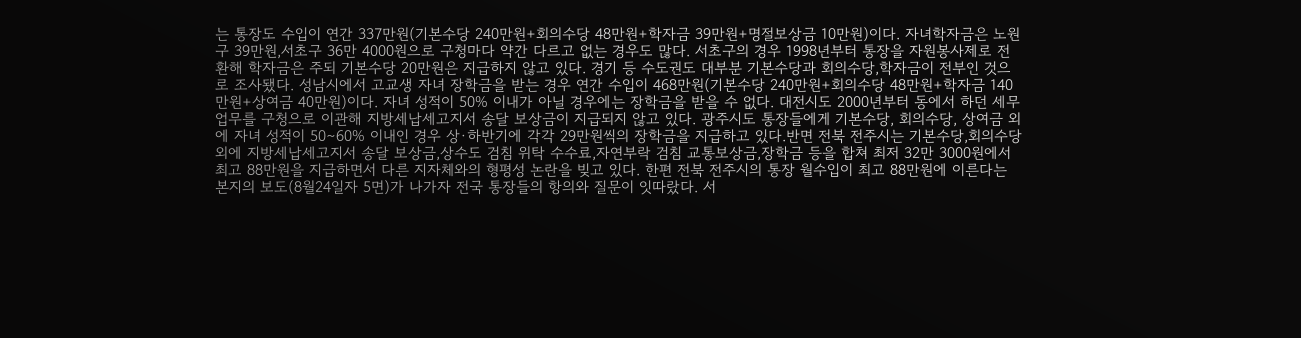는 통장도 수입이 연간 337만원(기본수당 240만원+회의수당 48만원+학자금 39만원+명절보상금 10만원)이다. 자녀학자금은 노원구 39만원,서초구 36만 4000원으로 구청마다 약간 다르고 없는 경우도 많다. 서초구의 경우 1998년부터 통장을 자원봉사제로 전환해 학자금은 주되 기본수당 20만원은 지급하지 않고 있다. 경기 등 수도권도 대부분 기본수당과 회의수당,학자금이 전부인 것으로 조사됐다. 성남시에서 고교생 자녀 장학금을 받는 경우 연간 수입이 468만원(기본수당 240만원+회의수당 48만원+학자금 140만원+상여금 40만원)이다. 자녀 성적이 50% 이내가 아닐 경우에는 장학금을 받을 수 없다. 대전시도 2000년부터 동에서 하던 세무업무를 구청으로 이관해 지방세납세고지서 송달 보상금이 지급되지 않고 있다. 광주시도 통장들에게 기본수당, 회의수당, 상여금 외에 자녀 성적이 50∼60% 이내인 경우 상·하반기에 각각 29만원씩의 장학금을 지급하고 있다.반면 전북 전주시는 기본수당,회의수당 외에 지방세납세고지서 송달 보상금,상수도 검침 위탁 수수료,자연부락 검침 교통보상금,장학금 등을 합쳐 최저 32만 3000원에서 최고 88만원을 지급하면서 다른 지자체와의 형평성 논란을 빚고 있다. 한편 전북 전주시의 통장 월수입이 최고 88만원에 이른다는 본지의 보도(8월24일자 5면)가 나가자 전국 통장들의 항의와 질문이 잇따랐다. 서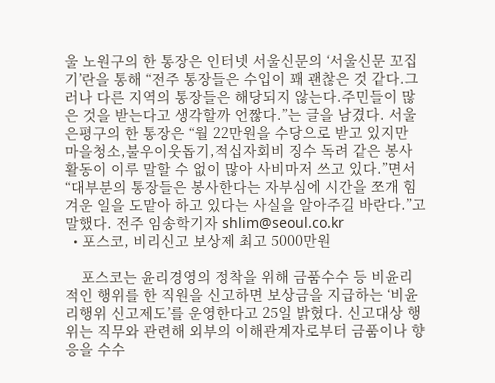울 노원구의 한 통장은 인터넷 서울신문의 ‘서울신문 꼬집기’란을 통해 “전주 통장들은 수입이 꽤 괜찮은 것 같다.그러나 다른 지역의 통장들은 해당되지 않는다.주민들이 많은 것을 받는다고 생각할까 언짢다.”는 글을 남겼다. 서울 은평구의 한 통장은 “월 22만원을 수당으로 받고 있지만 마을청소,불우이웃돕기,적십자회비 징수 독려 같은 봉사활동이 이루 말할 수 없이 많아 사비마저 쓰고 있다.”면서 “대부분의 통장들은 봉사한다는 자부심에 시간을 쪼개 힘겨운 일을 도맡아 하고 있다는 사실을 알아주길 바란다.”고 말했다. 전주 임송학기자 shlim@seoul.co.kr
  • 포스코, 비리신고 보상제 최고 5000만원

    포스코는 윤리경영의 정착을 위해 금품수수 등 비윤리적인 행위를 한 직원을 신고하면 보상금을 지급하는 ‘비윤리행위 신고제도’를 운영한다고 25일 밝혔다. 신고대상 행위는 직무와 관련해 외부의 이해관계자로부터 금품이나 향응을 수수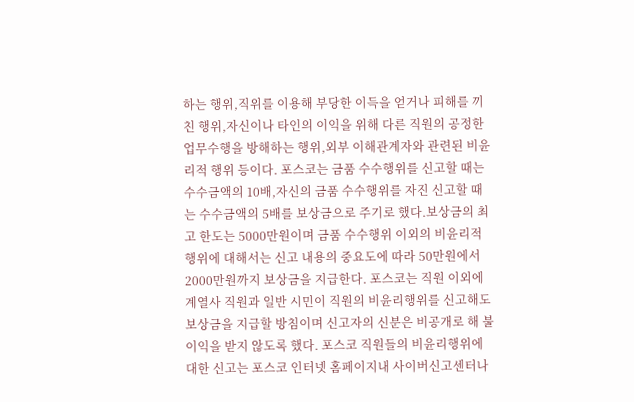하는 행위,직위를 이용해 부당한 이득을 얻거나 피해를 끼친 행위,자신이나 타인의 이익을 위해 다른 직원의 공정한 업무수행을 방해하는 행위,외부 이해관계자와 관련된 비윤리적 행위 등이다. 포스코는 금품 수수행위를 신고할 때는 수수금액의 10배,자신의 금품 수수행위를 자진 신고할 때는 수수금액의 5배를 보상금으로 주기로 했다.보상금의 최고 한도는 5000만원이며 금품 수수행위 이외의 비윤리적 행위에 대해서는 신고 내용의 중요도에 따라 50만원에서 2000만원까지 보상금을 지급한다. 포스코는 직원 이외에 계열사 직원과 일반 시민이 직원의 비윤리행위를 신고해도 보상금을 지급할 방침이며 신고자의 신분은 비공개로 해 불이익을 받지 않도록 했다. 포스코 직원들의 비윤리행위에 대한 신고는 포스코 인터넷 홈페이지내 사이버신고센터나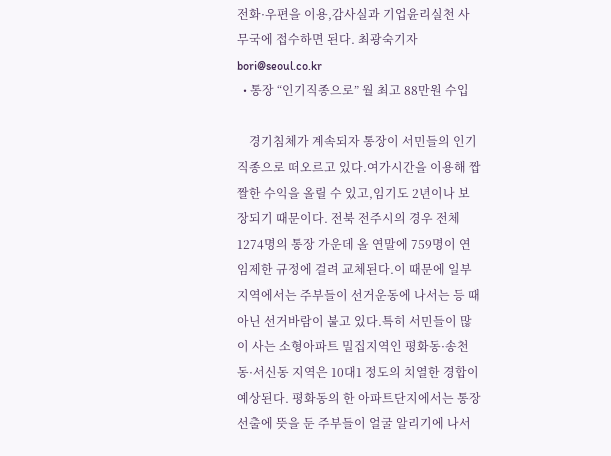전화·우편을 이용,감사실과 기업윤리실천 사무국에 접수하면 된다. 최광숙기자 bori@seoul.co.kr
  • 통장 “인기직종으로” 월 최고 88만원 수입

    경기침체가 계속되자 통장이 서민들의 인기직종으로 떠오르고 있다.여가시간을 이용해 짭짤한 수익을 올릴 수 있고,임기도 2년이나 보장되기 때문이다. 전북 전주시의 경우 전체 1274명의 통장 가운데 올 연말에 759명이 연임제한 규정에 걸려 교체된다.이 때문에 일부 지역에서는 주부들이 선거운동에 나서는 등 때아닌 선거바람이 불고 있다.특히 서민들이 많이 사는 소형아파트 밀집지역인 평화동·송천동·서신동 지역은 10대1 정도의 치열한 경합이 예상된다. 평화동의 한 아파트단지에서는 통장 선출에 뜻을 둔 주부들이 얼굴 알리기에 나서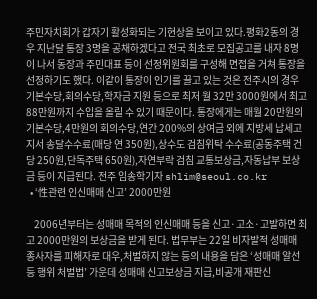주민자치회가 갑자기 활성화되는 기현상을 보이고 있다.평화2동의 경우 지난달 통장 3명을 공채하겠다고 전국 최초로 모집공고를 내자 8명이 나서 동장과 주민대표 등이 선정위원회를 구성해 면접을 거쳐 통장을 선정하기도 했다. 이같이 통장이 인기를 끌고 있는 것은 전주시의 경우 기본수당,회의수당,학자금 지원 등으로 최저 월 32만 3000원에서 최고 88만원까지 수입을 올릴 수 있기 때문이다. 통장에게는 매월 20만원의 기본수당,4만원의 회의수당,연간 200%의 상여금 외에 지방세 납세고지서 송달수수료(매당 연 350원),상수도 검침위탁 수수료(공동주택 건당 250원,단독주택 650원),자연부락 검침 교통보상금,자동납부 보상금 등이 지급된다. 전주 임송학기자 shlim@seoul.co.kr
  • ‘性관련 인신매매 신고’ 2000만원

    2006년부터는 성매매 목적의 인신매매 등을 신고·고소·고발하면 최고 2000만원의 보상금을 받게 된다. 법무부는 22일 비자발적 성매매 종사자를 피해자로 대우,처벌하지 않는 등의 내용을 담은 ‘성매매 알선 등 행위 처벌법’ 가운데 성매매 신고보상금 지급,비공개 재판신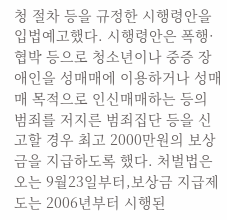청 절차 등을 규정한 시행령안을 입법예고했다. 시행령안은 폭행·협박 등으로 청소년이나 중증 장애인을 성매매에 이용하거나 성매매 목적으로 인신매매하는 등의 범죄를 저지른 범죄집단 등을 신고할 경우 최고 2000만원의 보상금을 지급하도록 했다. 처벌법은 오는 9월23일부터,보상금 지급제도는 2006년부터 시행된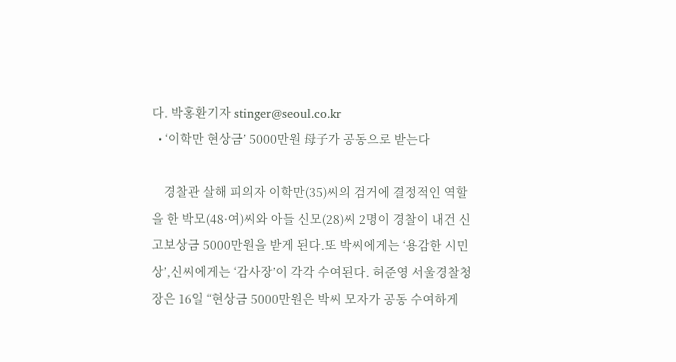다. 박홍환기자 stinger@seoul.co.kr
  • ‘이학만 현상금’ 5000만원 母子가 공동으로 받는다

    경찰관 살해 피의자 이학만(35)씨의 검거에 결정적인 역할을 한 박모(48·여)씨와 아들 신모(28)씨 2명이 경찰이 내건 신고보상금 5000만원을 받게 된다.또 박씨에게는 ‘용감한 시민상’,신씨에게는 ‘감사장’이 각각 수여된다. 허준영 서울경찰청장은 16일 “현상금 5000만원은 박씨 모자가 공동 수여하게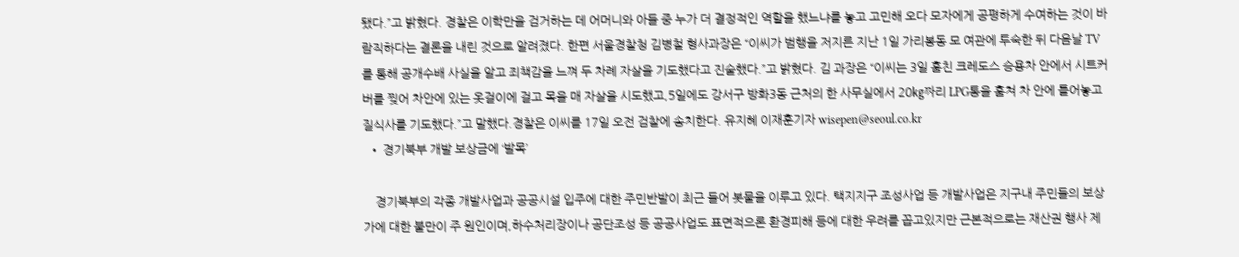됐다.”고 밝혔다. 경찰은 이학만을 검거하는 데 어머니와 아들 중 누가 더 결정적인 역할을 했느냐를 놓고 고민해 오다 모자에게 공평하게 수여하는 것이 바람직하다는 결론을 내린 것으로 알려졌다. 한편 서울경찰청 김병철 형사과장은 “이씨가 범행을 저지른 지난 1일 가리봉동 모 여관에 투숙한 뒤 다음날 TV를 통해 공개수배 사실을 알고 죄책감을 느껴 두 차례 자살을 기도했다고 진술했다.”고 밝혔다. 김 과장은 “이씨는 3일 훔친 크레도스 승용차 안에서 시트커버를 찢어 차안에 있는 옷걸이에 걸고 목을 매 자살을 시도했고,5일에도 강서구 방화3동 근처의 한 사무실에서 20㎏짜리 LPG통을 훔쳐 차 안에 틀어놓고 질식사를 기도했다.”고 말했다.경찰은 이씨를 17일 오전 검찰에 송치한다. 유지혜 이재훈기자 wisepen@seoul.co.kr
  • 경기북부 개발 보상금에 ‘발목’

    경기북부의 각종 개발사업과 공공시설 입주에 대한 주민반발이 최근 들어 봇물을 이루고 있다. 택지지구 조성사업 등 개발사업은 지구내 주민들의 보상가에 대한 불만이 주 원인이며,하수처리장이나 공단조성 등 공공사업도 표면적으론 환경피해 등에 대한 우려를 꼽고있지만 근본적으로는 재산권 행사 제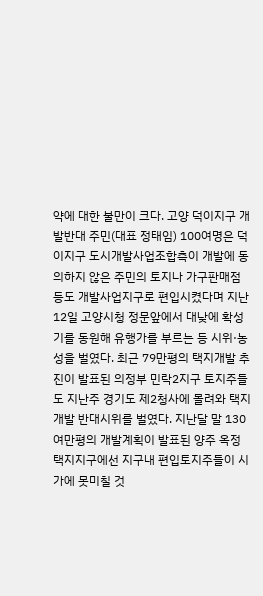약에 대한 불만이 크다. 고양 덕이지구 개발반대 주민(대표 정태임) 100여명은 덕이지구 도시개발사업조합측이 개발에 동의하지 않은 주민의 토지나 가구판매점 등도 개발사업지구로 편입시켰다며 지난 12일 고양시청 정문앞에서 대낮에 확성기를 동원해 유행가를 부르는 등 시위·농성을 벌였다. 최근 79만평의 택지개발 추진이 발표된 의정부 민락2지구 토지주들도 지난주 경기도 제2청사에 몰려와 택지개발 반대시위를 벌였다. 지난달 말 130여만평의 개발계획이 발표된 양주 옥정택지지구에선 지구내 편입토지주들이 시가에 못미칠 것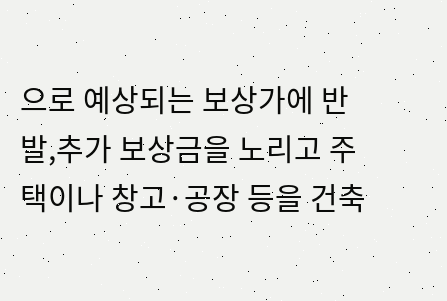으로 예상되는 보상가에 반발,추가 보상금을 노리고 주택이나 창고·공장 등을 건축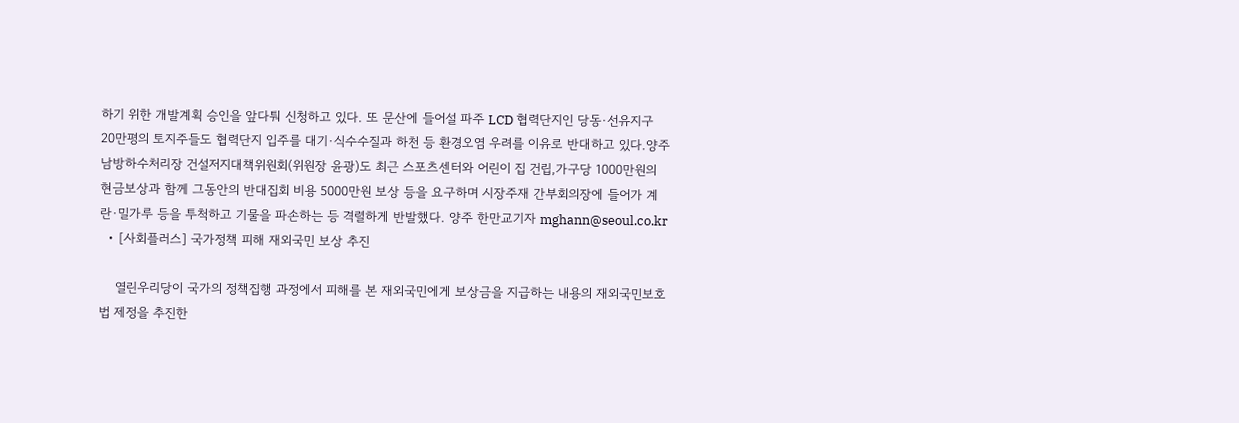하기 위한 개발계획 승인을 앞다퉈 신청하고 있다. 또 문산에 들어설 파주 LCD 협력단지인 당동·선유지구 20만평의 토지주들도 협력단지 입주를 대기·식수수질과 하천 등 환경오염 우려를 이유로 반대하고 있다.양주 남방하수처리장 건설저지대책위원회(위원장 윤광)도 최근 스포츠센터와 어린이 집 건립,가구당 1000만원의 현금보상과 함께 그동안의 반대집회 비용 5000만원 보상 등을 요구하며 시장주재 간부회의장에 들어가 계란·밀가루 등을 투척하고 기물을 파손하는 등 격렬하게 반발했다. 양주 한만교기자 mghann@seoul.co.kr
  • [사회플러스] 국가정책 피해 재외국민 보상 추진

    열린우리당이 국가의 정책집행 과정에서 피해를 본 재외국민에게 보상금을 지급하는 내용의 재외국민보호법 제정을 추진한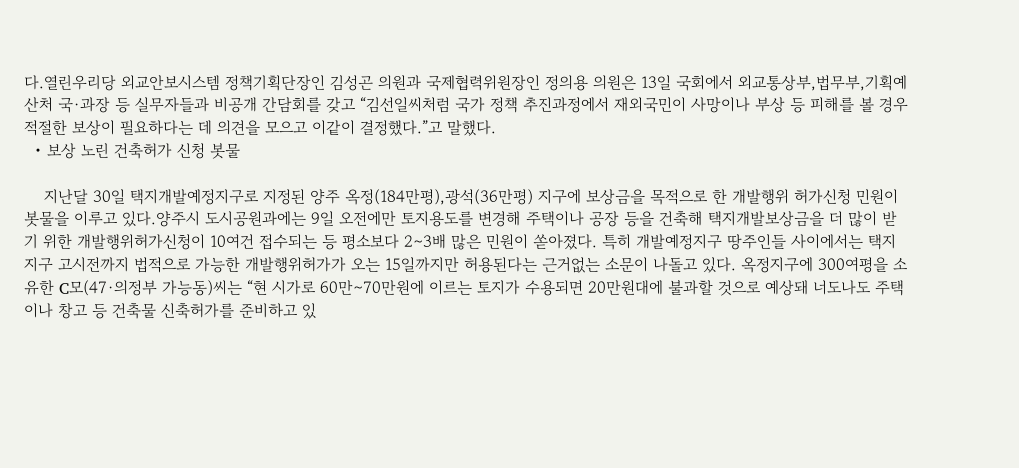다.열린우리당 외교안보시스템 정책기획단장인 김성곤 의원과 국제협력위원장인 정의용 의원은 13일 국회에서 외교통상부,법무부,기획예산처 국·과장 등 실무자들과 비공개 간담회를 갖고 “김선일씨처럼 국가 정책 추진과정에서 재외국민이 사망이나 부상 등 피해를 볼 경우 적절한 보상이 필요하다는 데 의견을 모으고 이같이 결정했다.”고 말했다.
  • 보상 노린 건축허가 신청 봇물

    지난달 30일 택지개발예정지구로 지정된 양주 옥정(184만평),광석(36만평) 지구에 보상금을 목적으로 한 개발행위 허가신청 민원이 봇물을 이루고 있다.양주시 도시공원과에는 9일 오전에만 토지용도를 변경해 주택이나 공장 등을 건축해 택지개발보상금을 더 많이 받기 위한 개발행위허가신청이 10여건 접수되는 등 평소보다 2∼3배 많은 민원이 쏟아졌다. 특히 개발예정지구 땅주인들 사이에서는 택지지구 고시전까지 법적으로 가능한 개발행위허가가 오는 15일까지만 허용된다는 근거없는 소문이 나돌고 있다. 옥정지구에 300여평을 소유한 C모(47·의정부 가능동)씨는 “현 시가로 60만∼70만원에 이르는 토지가 수용되면 20만원대에 불과할 것으로 예상돼 너도나도 주택이나 창고 등 건축물 신축허가를 준비하고 있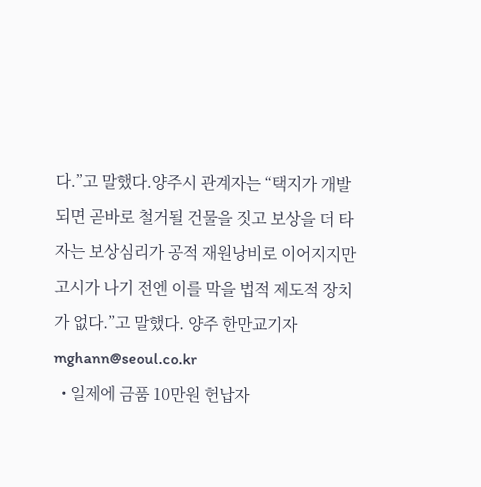다.”고 말했다.양주시 관계자는 “택지가 개발되면 곧바로 철거될 건물을 짓고 보상을 더 타자는 보상심리가 공적 재원낭비로 이어지지만 고시가 나기 전엔 이를 막을 법적 제도적 장치가 없다.”고 말했다. 양주 한만교기자 mghann@seoul.co.kr
  • 일제에 금품 10만원 헌납자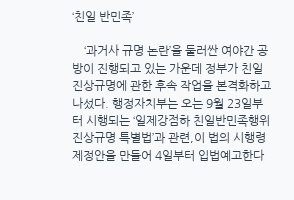‘친일 반민족’

    ‘과거사 규명 논란’을 둘러싼 여야간 공방이 진행되고 있는 가운데 정부가 친일 진상규명에 관한 후속 작업을 본격화하고 나섰다. 행정자치부는 오는 9월 23일부터 시행되는 ‘일제강점하 친일반민족행위 진상규명 특별법’과 관련,이 법의 시행령 제정안을 만들어 4일부터 입법예고한다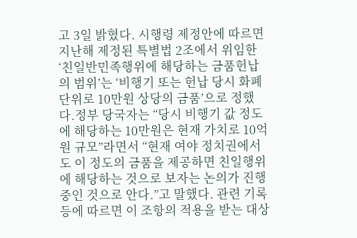고 3일 밝혔다. 시행령 제정안에 따르면 지난해 제정된 특별법 2조에서 위임한 ‘친일반민족행위에 해당하는 금품헌납의 범위’는 ‘비행기 또는 헌납 당시 화폐 단위로 10만원 상당의 금품’으로 정했다.정부 당국자는 “당시 비행기 값 정도에 해당하는 10만원은 현재 가치로 10억원 규모”라면서 “현재 여야 정치권에서도 이 정도의 금품을 제공하면 친일행위에 해당하는 것으로 보자는 논의가 진행 중인 것으로 안다.”고 말했다. 관련 기록 등에 따르면 이 조항의 적용을 받는 대상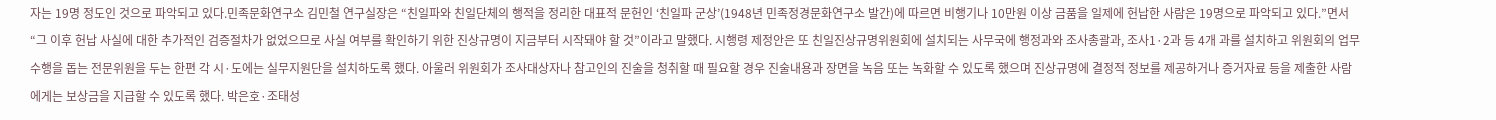자는 19명 정도인 것으로 파악되고 있다.민족문화연구소 김민철 연구실장은 “친일파와 친일단체의 행적을 정리한 대표적 문헌인 ‘친일파 군상’(1948년 민족정경문화연구소 발간)에 따르면 비행기나 10만원 이상 금품을 일제에 헌납한 사람은 19명으로 파악되고 있다.”면서 “그 이후 헌납 사실에 대한 추가적인 검증절차가 없었으므로 사실 여부를 확인하기 위한 진상규명이 지금부터 시작돼야 할 것”이라고 말했다. 시행령 제정안은 또 친일진상규명위원회에 설치되는 사무국에 행정과와 조사총괄과, 조사1·2과 등 4개 과를 설치하고 위원회의 업무수행을 돕는 전문위원을 두는 한편 각 시·도에는 실무지원단을 설치하도록 했다. 아울러 위원회가 조사대상자나 참고인의 진술을 청취할 때 필요할 경우 진술내용과 장면을 녹음 또는 녹화할 수 있도록 했으며 진상규명에 결정적 정보를 제공하거나 증거자료 등을 제출한 사람에게는 보상금을 지급할 수 있도록 했다. 박은호·조태성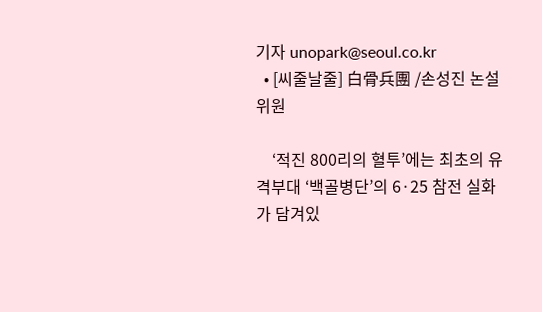기자 unopark@seoul.co.kr
  • [씨줄날줄] 白骨兵團 /손성진 논설위원

    ‘적진 800리의 혈투’에는 최초의 유격부대 ‘백골병단’의 6·25 참전 실화가 담겨있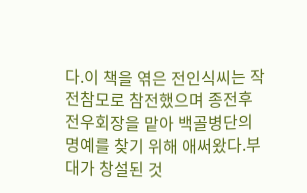다.이 책을 엮은 전인식씨는 작전참모로 참전했으며 종전후 전우회장을 맡아 백골병단의 명예를 찾기 위해 애써왔다.부대가 창설된 것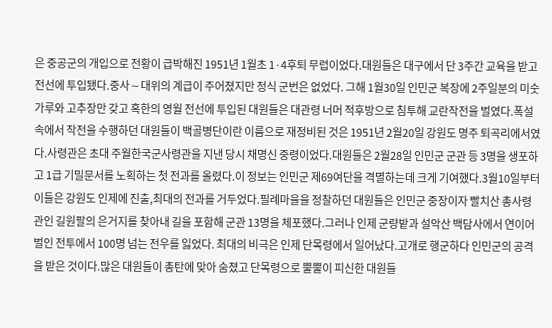은 중공군의 개입으로 전황이 급박해진 1951년 1월초 1·4후퇴 무렵이었다.대원들은 대구에서 단 3주간 교육을 받고 전선에 투입됐다.중사∼대위의 계급이 주어졌지만 정식 군번은 없었다. 그해 1월30일 인민군 복장에 2주일분의 미숫가루와 고추장만 갖고 혹한의 영월 전선에 투입된 대원들은 대관령 너머 적후방으로 침투해 교란작전을 벌였다.폭설 속에서 작전을 수행하던 대원들이 백골병단이란 이름으로 재정비된 것은 1951년 2월20일 강원도 명주 퇴곡리에서였다.사령관은 초대 주월한국군사령관을 지낸 당시 채명신 중령이었다.대원들은 2월28일 인민군 군관 등 3명을 생포하고 1급 기밀문서를 노획하는 첫 전과를 올렸다.이 정보는 인민군 제69여단을 격멸하는데 크게 기여했다.3월10일부터 이들은 강원도 인제에 진출,최대의 전과를 거두었다.필례마을을 정찰하던 대원들은 인민군 중장이자 빨치산 총사령관인 길원팔의 은거지를 찾아내 길을 포함해 군관 13명을 체포했다.그러나 인제 군량밭과 설악산 백담사에서 연이어 벌인 전투에서 100명 넘는 전우를 잃었다. 최대의 비극은 인제 단목령에서 일어났다.고개로 행군하다 인민군의 공격을 받은 것이다.많은 대원들이 총탄에 맞아 숨졌고 단목령으로 뿔뿔이 피신한 대원들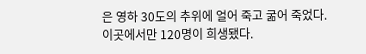은 영하 30도의 추위에 얼어 죽고 굶어 죽었다.이곳에서만 120명이 희생됐다.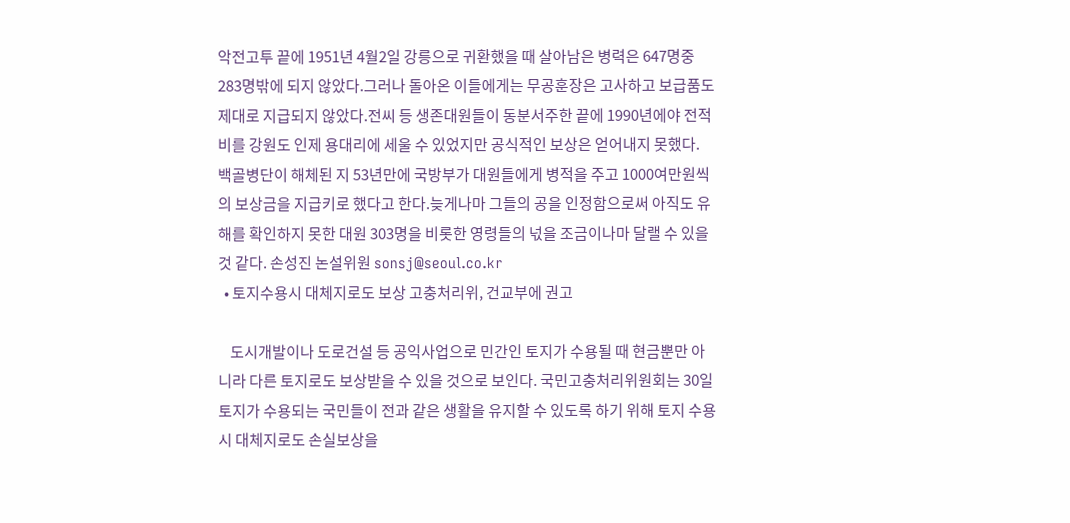악전고투 끝에 1951년 4월2일 강릉으로 귀환했을 때 살아남은 병력은 647명중 283명밖에 되지 않았다.그러나 돌아온 이들에게는 무공훈장은 고사하고 보급품도 제대로 지급되지 않았다.전씨 등 생존대원들이 동분서주한 끝에 1990년에야 전적비를 강원도 인제 용대리에 세울 수 있었지만 공식적인 보상은 얻어내지 못했다. 백골병단이 해체된 지 53년만에 국방부가 대원들에게 병적을 주고 1000여만원씩의 보상금을 지급키로 했다고 한다.늦게나마 그들의 공을 인정함으로써 아직도 유해를 확인하지 못한 대원 303명을 비롯한 영령들의 넋을 조금이나마 달랠 수 있을 것 같다. 손성진 논설위원 sonsj@seoul.co.kr
  • 토지수용시 대체지로도 보상 고충처리위, 건교부에 권고

    도시개발이나 도로건설 등 공익사업으로 민간인 토지가 수용될 때 현금뿐만 아니라 다른 토지로도 보상받을 수 있을 것으로 보인다. 국민고충처리위원회는 30일 토지가 수용되는 국민들이 전과 같은 생활을 유지할 수 있도록 하기 위해 토지 수용시 대체지로도 손실보상을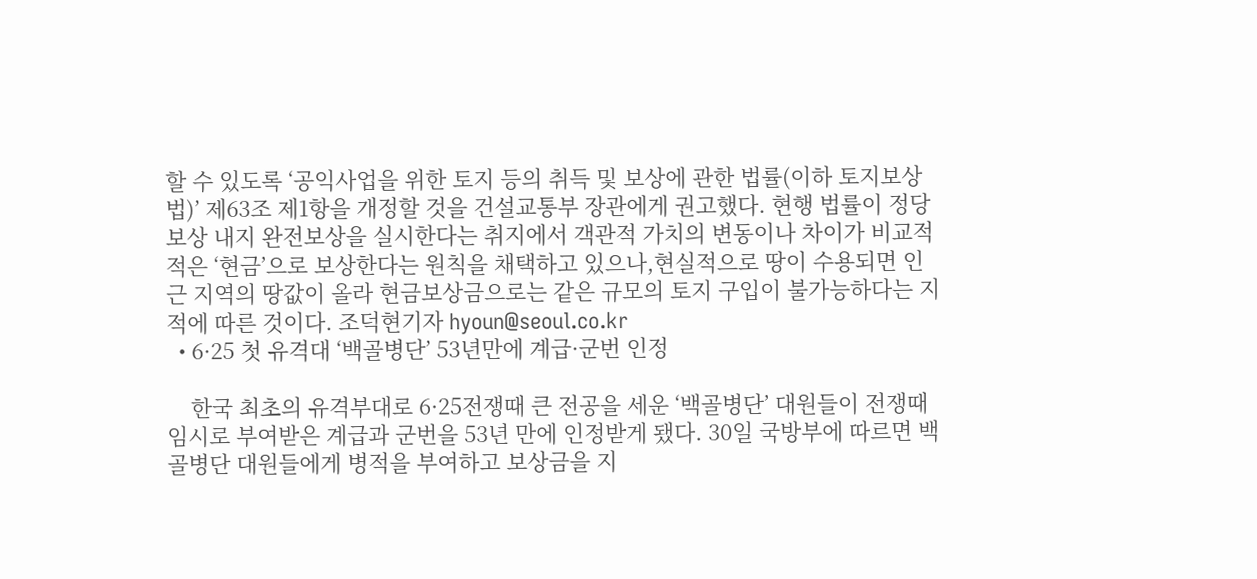할 수 있도록 ‘공익사업을 위한 토지 등의 취득 및 보상에 관한 법률(이하 토지보상법)’ 제63조 제1항을 개정할 것을 건설교통부 장관에게 권고했다. 현행 법률이 정당보상 내지 완전보상을 실시한다는 취지에서 객관적 가치의 변동이나 차이가 비교적 적은 ‘현금’으로 보상한다는 원칙을 채택하고 있으나,현실적으로 땅이 수용되면 인근 지역의 땅값이 올라 현금보상금으로는 같은 규모의 토지 구입이 불가능하다는 지적에 따른 것이다. 조덕현기자 hyoun@seoul.co.kr
  • 6·25 첫 유격대 ‘백골병단’ 53년만에 계급·군번 인정

    한국 최초의 유격부대로 6·25전쟁때 큰 전공을 세운 ‘백골병단’ 대원들이 전쟁때 임시로 부여받은 계급과 군번을 53년 만에 인정받게 됐다. 30일 국방부에 따르면 백골병단 대원들에게 병적을 부여하고 보상금을 지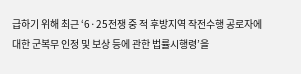급하기 위해 최근 ‘6·25전쟁 중 적 후방지역 작전수행 공로자에 대한 군복무 인정 및 보상 등에 관한 법률시행령’을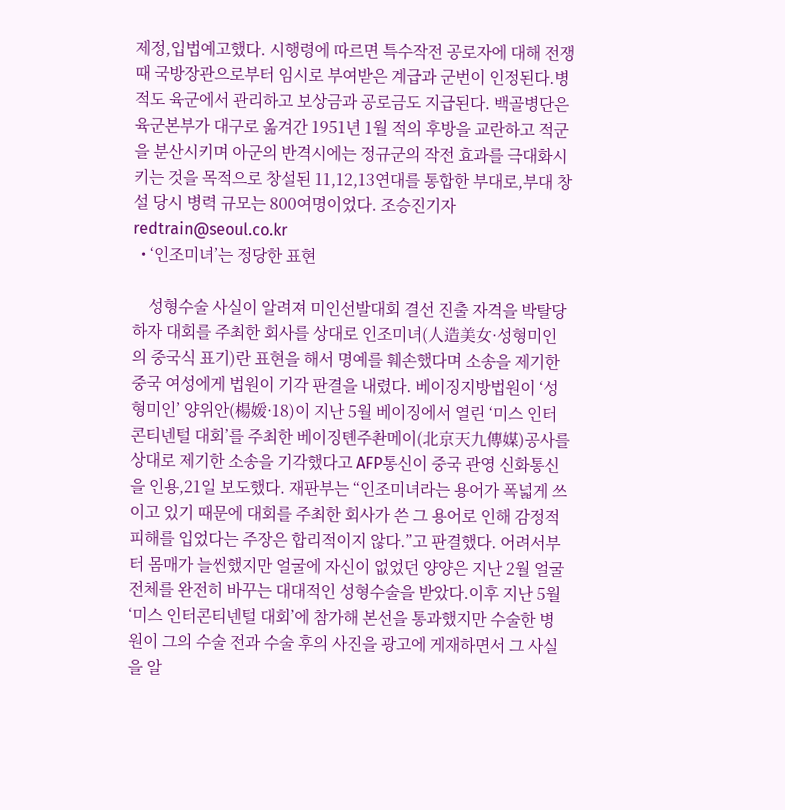제정,입법예고했다. 시행령에 따르면 특수작전 공로자에 대해 전쟁때 국방장관으로부터 임시로 부여받은 계급과 군번이 인정된다.병적도 육군에서 관리하고 보상금과 공로금도 지급된다. 백골병단은 육군본부가 대구로 옮겨간 1951년 1월 적의 후방을 교란하고 적군을 분산시키며 아군의 반격시에는 정규군의 작전 효과를 극대화시키는 것을 목적으로 창설된 11,12,13연대를 통합한 부대로,부대 창설 당시 병력 규모는 800여명이었다. 조승진기자 redtrain@seoul.co.kr
  • ‘인조미녀’는 정당한 표현

    성형수술 사실이 알려져 미인선발대회 결선 진출 자격을 박탈당하자 대회를 주최한 회사를 상대로 인조미녀(人造美女·성형미인의 중국식 표기)란 표현을 해서 명예를 훼손했다며 소송을 제기한 중국 여성에게 법원이 기각 판결을 내렸다. 베이징지방법원이 ‘성형미인’ 양위안(楊媛·18)이 지난 5월 베이징에서 열린 ‘미스 인터콘티넨털 대회’를 주최한 베이징톈주촨메이(北京天九傳媒)공사를 상대로 제기한 소송을 기각했다고 AFP통신이 중국 관영 신화통신을 인용,21일 보도했다. 재판부는 “인조미녀라는 용어가 폭넓게 쓰이고 있기 때문에 대회를 주최한 회사가 쓴 그 용어로 인해 감정적 피해를 입었다는 주장은 합리적이지 않다.”고 판결했다. 어려서부터 몸매가 늘씬했지만 얼굴에 자신이 없었던 양양은 지난 2월 얼굴 전체를 완전히 바꾸는 대대적인 성형수술을 받았다.이후 지난 5월 ‘미스 인터콘티넨털 대회’에 참가해 본선을 통과했지만 수술한 병원이 그의 수술 전과 수술 후의 사진을 광고에 게재하면서 그 사실을 알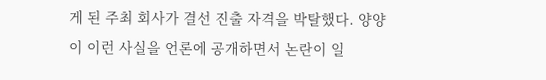게 된 주최 회사가 결선 진출 자격을 박탈했다. 양양이 이런 사실을 언론에 공개하면서 논란이 일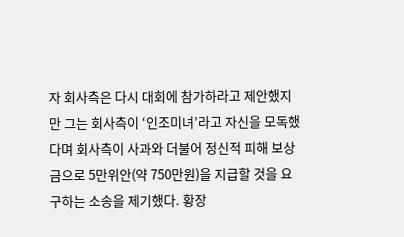자 회사측은 다시 대회에 참가하라고 제안했지만 그는 회사측이 ‘인조미녀’라고 자신을 모독했다며 회사측이 사과와 더불어 정신적 피해 보상금으로 5만위안(약 750만원)을 지급할 것을 요구하는 소송을 제기했다. 황장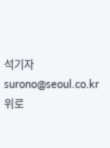석기자 surono@seoul.co.kr
위로